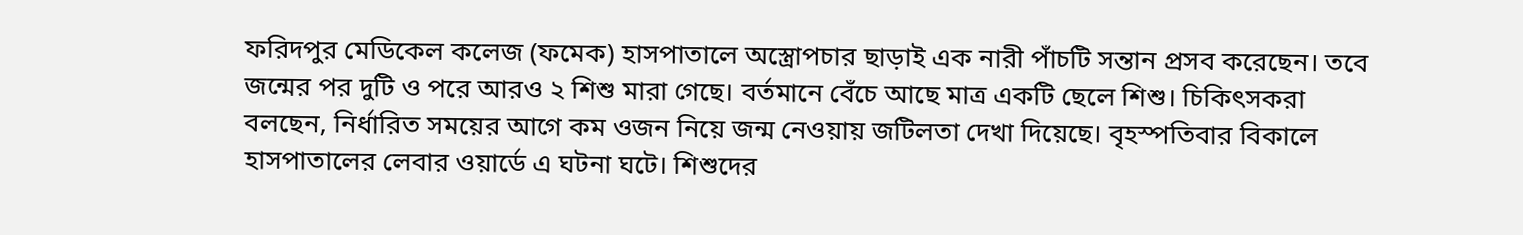ফরিদপুর মেডিকেল কলেজ (ফমেক) হাসপাতালে অস্ত্রোপচার ছাড়াই এক নারী পাঁচটি সন্তান প্রসব করেছেন। তবে জন্মের পর দুটি ও পরে আরও ২ শিশু মারা গেছে। বর্তমানে বেঁচে আছে মাত্র একটি ছেলে শিশু। চিকিৎসকরা বলছেন, নির্ধারিত সময়ের আগে কম ওজন নিয়ে জন্ম নেওয়ায় জটিলতা দেখা দিয়েছে। বৃহস্পতিবার বিকালে হাসপাতালের লেবার ওয়ার্ডে এ ঘটনা ঘটে। শিশুদের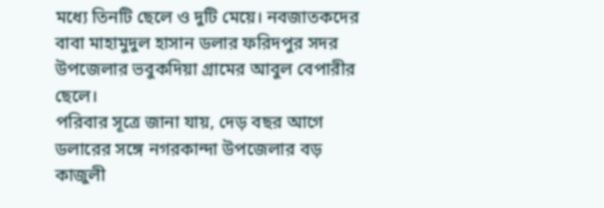মধ্যে তিনটি ছেলে ও দুটি মেয়ে। নবজাতকদের বাবা মাহামুদুল হাসান ডলার ফরিদপুর সদর উপজেলার ভবুকদিয়া গ্রামের আবুল বেপারীর ছেলে।
পরিবার সূত্রে জানা যায়, দেড় বছর আগে ডলারের সঙ্গে নগরকান্দা উপজেলার বড় কাজুলী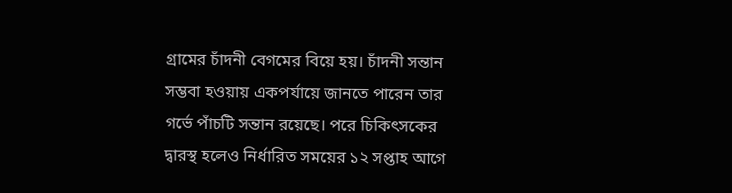গ্রামের চাঁদনী বেগমের বিয়ে হয়। চাঁদনী সন্তান সম্ভবা হওয়ায় একপর্যায়ে জানতে পারেন তার গর্ভে পাঁচটি সন্তান রয়েছে। পরে চিকিৎসকের দ্বারস্থ হলেও নির্ধারিত সময়ের ১২ সপ্তাহ আগে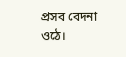প্রসব বেদনা ওঠে।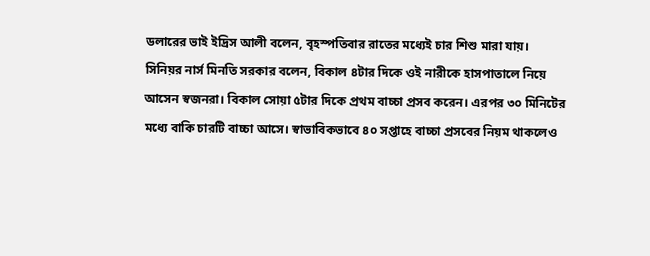ডলারের ভাই ইদ্রিস আলী বলেন, বৃহস্পতিবার রাতের মধ্যেই চার শিশু মারা যায়। সিনিয়র নার্স মিনতি সরকার বলেন, বিকাল ৪টার দিকে ওই নারীকে হাসপাতালে নিয়ে আসেন স্বজনরা। বিকাল সোয়া ৫টার দিকে প্রথম বাচ্চা প্রসব করেন। এরপর ৩০ মিনিটের মধ্যে বাকি চারটি বাচ্চা আসে। স্বাভাবিকভাবে ৪০ সপ্তাহে বাচ্চা প্রসবের নিয়ম থাকলেও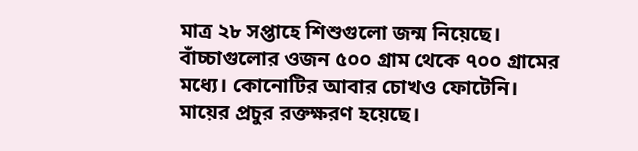মাত্র ২৮ সপ্তাহে শিশুগুলো জন্ম নিয়েছে। বাঁচ্চাগুলোর ওজন ৫০০ গ্রাম থেকে ৭০০ গ্রামের মধ্যে। কোনোটির আবার চোখও ফোটেনি। মায়ের প্রচুর রক্তক্ষরণ হয়েছে।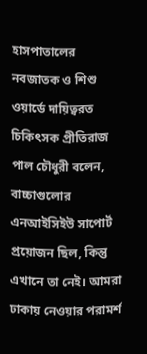হাসপাতালের নবজাতক ও শিশু ওয়ার্ডে দায়িত্বরত চিকিৎসক প্রীতিরাজ পাল চৌধুরী বলেন, বাচ্চাগুলোর এনআইসিইউ সাপোর্ট প্রয়োজন ছিল, কিন্তু এখানে তা নেই। আমরা ঢাকায় নেওয়ার পরামর্শ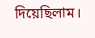দিয়েছিলাম।